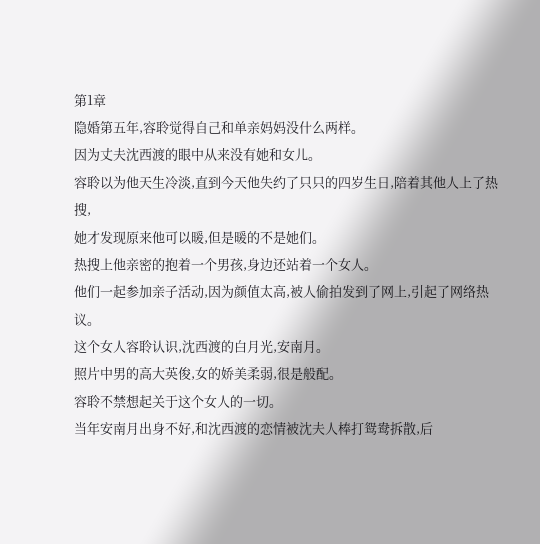第1章
隐婚第五年,容聆觉得自己和单亲妈妈没什么两样。
因为丈夫沈西渡的眼中从来没有她和女儿。
容聆以为他天生冷淡,直到今天他失约了只只的四岁生日,陪着其他人上了热搜,
她才发现原来他可以暖,但是暖的不是她们。
热搜上他亲密的抱着一个男孩,身边还站着一个女人。
他们一起参加亲子活动,因为颜值太高,被人偷拍发到了网上,引起了网络热议。
这个女人容聆认识,沈西渡的白月光,安南月。
照片中男的高大英俊,女的娇美柔弱,很是般配。
容聆不禁想起关于这个女人的一切。
当年安南月出身不好,和沈西渡的恋情被沈夫人棒打鸳鸯拆散,后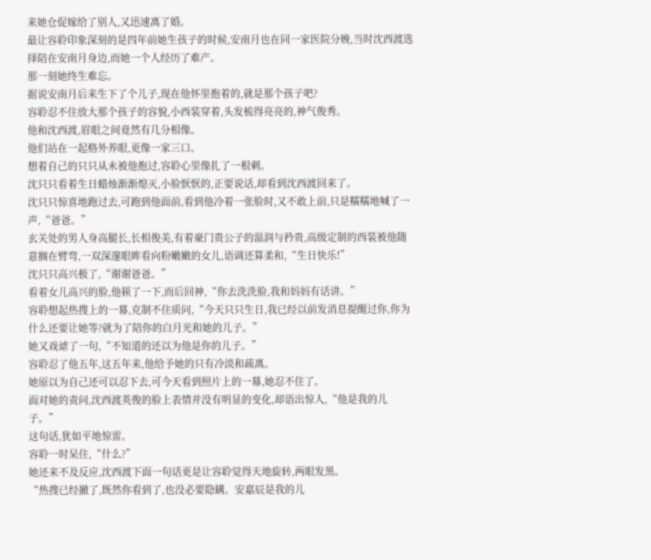来她仓促嫁给了别人,又迅速离了婚。
最让容聆印象深刻的是四年前她生孩子的时候,安南月也在同一家医院分娩,当时沈西渡选择陪在安南月身边,而她一个人经历了难产。
那一刻她终生难忘。
据说安南月后来生下了个儿子,现在他怀里抱着的,就是那个孩子吧?
容聆忍不住放大那个孩子的容貌,小西装穿着,头发梳得亮亮的,神气俊秀。
他和沈西渡,眉眼之间竟然有几分相像。
他们站在一起格外养眼,更像一家三口。
想着自己的只只从未被他抱过,容聆心里像扎了一根刺。
沈只只看着生日蜡烛渐渐熄灭,小脸恹恹的,正要说话,却看到沈西渡回来了。
沈只只惊喜地跑过去,可跑到他面前,看到他冷着一张脸时,又不敢上前,只是糯糯地喊了一声,“爸爸。”
玄关处的男人身高腿长,长相俊美,有着豪门贵公子的温润与矜贵,高级定制的西装被他随意搁在臂弯,一双深邃眼眸看向粉嫩嫩的女儿,语调还算柔和,“生日快乐!”
沈只只高兴极了,“谢谢爸爸。”
看着女儿高兴的脸,他顿了一下,而后回神,“你去洗洗脸,我和妈妈有话讲。”
容聆想起热搜上的一幕,克制不住质问,“今天只只生日,我已经以前发消息提醒过你,你为什么还要让她等?就为了陪你的白月光和她的儿子。”
她又戏谑了一句,“不知道的还以为他是你的儿子。”
容聆忍了他五年,这五年来,他给予她的只有冷淡和疏离。
她原以为自己还可以忍下去,可今天看到照片上的一幕,她忍不住了。
面对她的责问,沈西渡英俊的脸上表情并没有明显的变化,却语出惊人,“他是我的儿子。”
这句话,犹如平地惊雷。
容聆一时呆住,“什么?”
她还来不及反应,沈西渡下面一句话更是让容聆觉得天地旋转,两眼发黑。
“热搜已经撤了,既然你看到了,也没必要隐瞒。安嘉辰是我的儿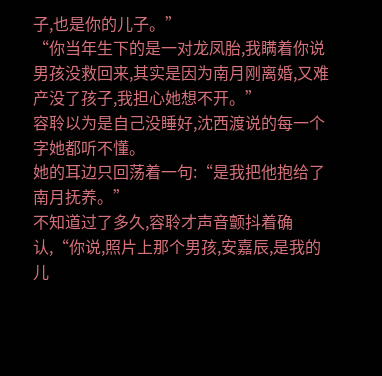子,也是你的儿子。”
“你当年生下的是一对龙凤胎,我瞒着你说男孩没救回来,其实是因为南月刚离婚,又难产没了孩子,我担心她想不开。”
容聆以为是自己没睡好,沈西渡说的每一个字她都听不懂。
她的耳边只回荡着一句:“是我把他抱给了南月抚养。”
不知道过了多久,容聆才声音颤抖着确认,“你说,照片上那个男孩,安嘉辰,是我的儿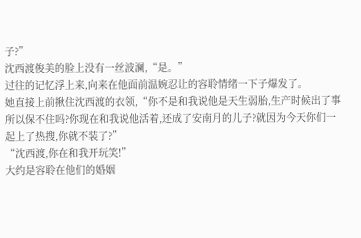子?”
沈西渡俊美的脸上没有一丝波澜,“是。”
过往的记忆浮上来,向来在他面前温婉忍让的容聆情绪一下子爆发了。
她直接上前揪住沈西渡的衣领,“你不是和我说他是天生弱胎,生产时候出了事所以保不住吗?你现在和我说他活着,还成了安南月的儿子?就因为今天你们一起上了热搜,你就不装了?”
“沈西渡,你在和我开玩笑!”
大约是容聆在他们的婚姻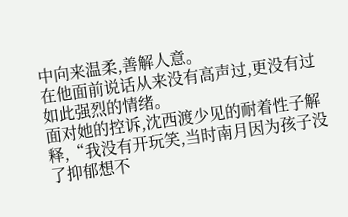中向来温柔,善解人意。
在他面前说话从来没有高声过,更没有过如此强烈的情绪。
面对她的控诉,沈西渡少见的耐着性子解释,“我没有开玩笑,当时南月因为孩子没了抑郁想不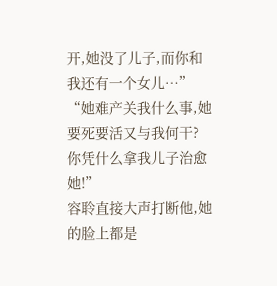开,她没了儿子,而你和我还有一个女儿…”
“她难产关我什么事,她要死要活又与我何干?你凭什么拿我儿子治愈她!”
容聆直接大声打断他,她的脸上都是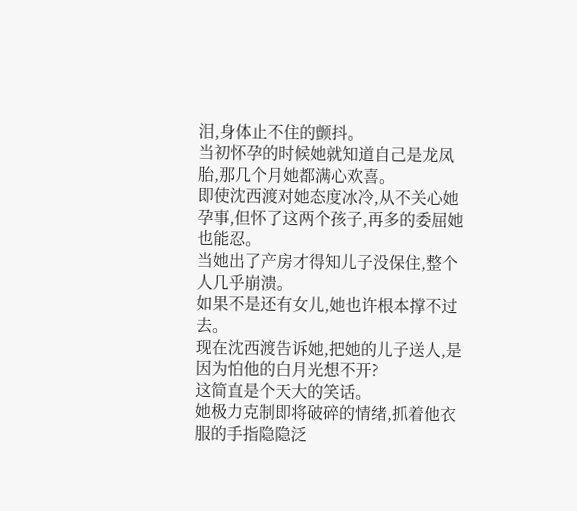泪,身体止不住的颤抖。
当初怀孕的时候她就知道自己是龙凤胎,那几个月她都满心欢喜。
即使沈西渡对她态度冰冷,从不关心她孕事,但怀了这两个孩子,再多的委屈她也能忍。
当她出了产房才得知儿子没保住,整个人几乎崩溃。
如果不是还有女儿,她也许根本撑不过去。
现在沈西渡告诉她,把她的儿子送人,是因为怕他的白月光想不开?
这简直是个天大的笑话。
她极力克制即将破碎的情绪,抓着他衣服的手指隐隐泛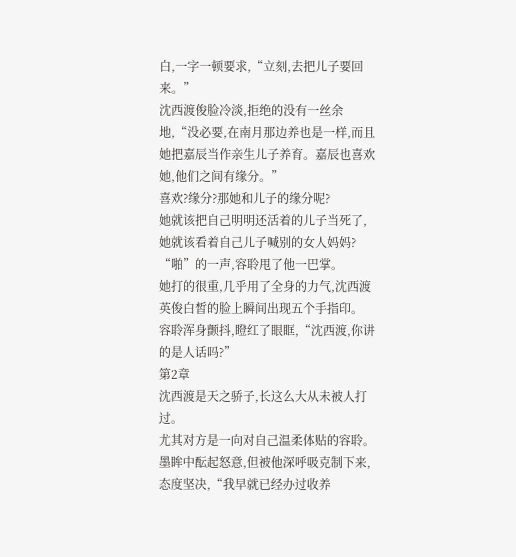白,一字一顿要求,“立刻,去把儿子要回来。”
沈西渡俊脸冷淡,拒绝的没有一丝余地,“没必要,在南月那边养也是一样,而且她把嘉辰当作亲生儿子养育。嘉辰也喜欢她,他们之间有缘分。”
喜欢?缘分?那她和儿子的缘分呢?
她就该把自己明明还活着的儿子当死了,她就该看着自己儿子喊别的女人妈妈?
“啪”的一声,容聆甩了他一巴掌。
她打的很重,几乎用了全身的力气,沈西渡英俊白皙的脸上瞬间出现五个手指印。
容聆浑身颤抖,瞪红了眼眶,“沈西渡,你讲的是人话吗?”
第2章
沈西渡是天之骄子,长这么大从未被人打过。
尤其对方是一向对自己温柔体贴的容聆。
墨眸中酝起怒意,但被他深呼吸克制下来,态度坚决,“我早就已经办过收养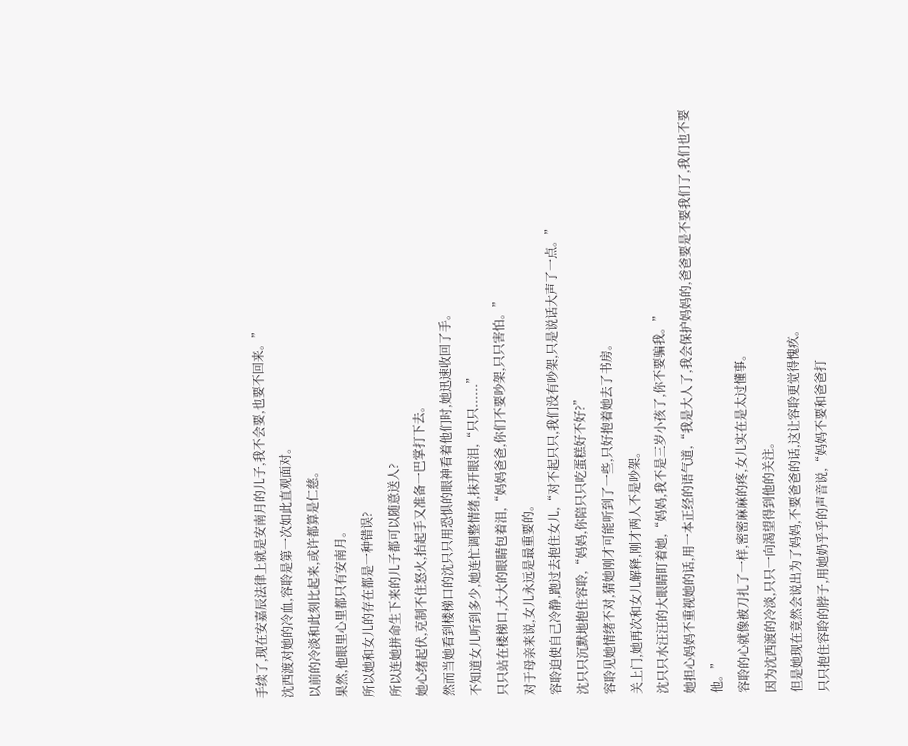手续了,现在安嘉辰法律上就是安南月的儿子,我不会要,也要不回来。”
沈西渡对她的冷血,容聆是第一次如此直观面对。
以前的冷淡和此刻比起来,或许都算是仁慈。
果然,他眼里心里都只有安南月。
所以她和女儿的存在都是一种错误?
所以连她拼命生下来的儿子都可以随意送人?
她心绪起伏,克制不住怒火,抬起手又准备一巴掌打下去。
然而当她看到楼梯口的沈只只用恐惧的眼神看着他们时,她迅速收回了手。
不知道女儿听到多少,她连忙调整情绪,抹开眼泪,“只只......”
只只站在楼梯口,大大的眼睛包着泪,“妈妈爸爸,你们不要吵架,只只害怕。”
对于母亲来说,女儿永远是最重要的。
容聆迫使自己冷静,跑过去抱住女儿,“对不起只只,我们没有吵架,只是说话大声了一点。”
沈只只沉默地抱住容聆,“妈妈,你陪只只吃蛋糕好不好?”
容聆见她情绪不对,猜她刚才可能听到了一些,只好抱着她去了书房。
关上门,她再次和女儿解释,刚才两人不是吵架。
沈只只水汪汪的大眼睛盯着她,“妈妈,我不是三岁小孩了,你不要骗我。”
她担心妈妈不重视她的话,用一本正经的语气道,“我是大人了,我会保护妈妈的,爸爸要是不要我们了,我们也不要他。”
容聆的心就像被刀扎了一样,密密麻麻的疼,女儿实在是太过懂事。
因为沈西渡的冷淡,只只一向渴望得到他的关注。
但是她现在竟然会说出为了妈妈,不要爸爸的话,这让容聆更觉得愧疚。
只只抱住容聆的脖子,用她奶乎乎的声音说,“妈妈不要和爸爸打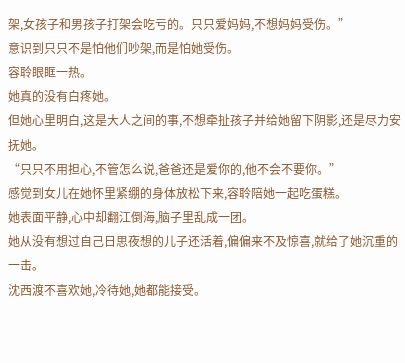架,女孩子和男孩子打架会吃亏的。只只爱妈妈,不想妈妈受伤。”
意识到只只不是怕他们吵架,而是怕她受伤。
容聆眼眶一热。
她真的没有白疼她。
但她心里明白,这是大人之间的事,不想牵扯孩子并给她留下阴影,还是尽力安抚她。
“只只不用担心,不管怎么说,爸爸还是爱你的,他不会不要你。”
感觉到女儿在她怀里紧绷的身体放松下来,容聆陪她一起吃蛋糕。
她表面平静,心中却翻江倒海,脑子里乱成一团。
她从没有想过自己日思夜想的儿子还活着,偏偏来不及惊喜,就给了她沉重的一击。
沈西渡不喜欢她,冷待她,她都能接受。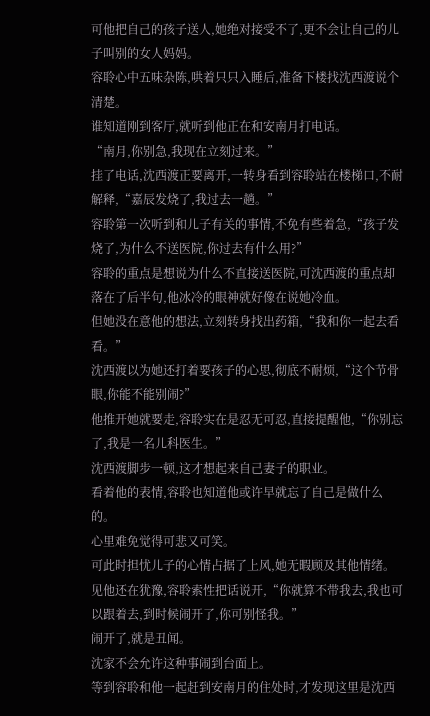可他把自己的孩子送人,她绝对接受不了,更不会让自己的儿子叫别的女人妈妈。
容聆心中五味杂陈,哄着只只入睡后,准备下楼找沈西渡说个清楚。
谁知道刚到客厅,就听到他正在和安南月打电话。
“南月,你别急,我现在立刻过来。”
挂了电话,沈西渡正要离开,一转身看到容聆站在楼梯口,不耐解释,“嘉辰发烧了,我过去一趟。”
容聆第一次听到和儿子有关的事情,不免有些着急,“孩子发烧了,为什么不送医院,你过去有什么用?”
容聆的重点是想说为什么不直接送医院,可沈西渡的重点却落在了后半句,他冰冷的眼神就好像在说她冷血。
但她没在意他的想法,立刻转身找出药箱,“我和你一起去看看。”
沈西渡以为她还打着要孩子的心思,彻底不耐烦,“这个节骨眼,你能不能别闹?”
他推开她就要走,容聆实在是忍无可忍,直接提醒他,“你别忘了,我是一名儿科医生。”
沈西渡脚步一顿,这才想起来自己妻子的职业。
看着他的表情,容聆也知道他或许早就忘了自己是做什么的。
心里难免觉得可悲又可笑。
可此时担忧儿子的心情占据了上风,她无暇顾及其他情绪。
见他还在犹豫,容聆索性把话说开,“你就算不带我去,我也可以跟着去,到时候闹开了,你可别怪我。”
闹开了,就是丑闻。
沈家不会允许这种事闹到台面上。
等到容聆和他一起赶到安南月的住处时,才发现这里是沈西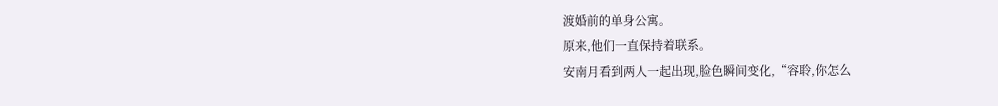渡婚前的单身公寓。
原来,他们一直保持着联系。
安南月看到两人一起出现,脸色瞬间变化,“容聆,你怎么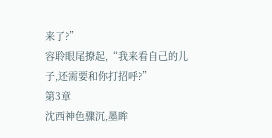来了?”
容聆眼尾撩起,“我来看自己的儿子,还需要和你打招呼?”
第3章
沈西神色骤沉,墨眸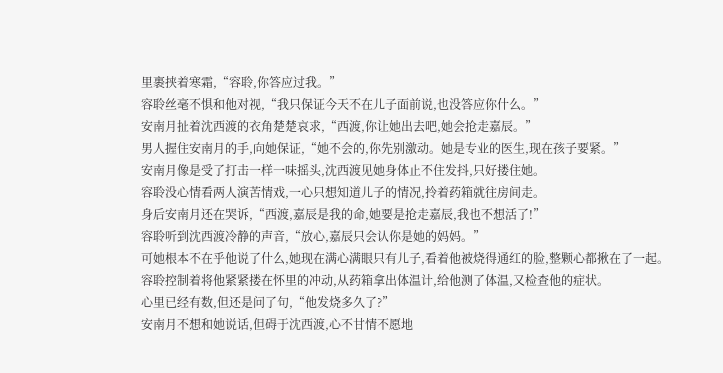里裹挟着寒霜,“容聆,你答应过我。”
容聆丝毫不惧和他对视,“我只保证今天不在儿子面前说,也没答应你什么。”
安南月扯着沈西渡的衣角楚楚哀求,“西渡,你让她出去吧,她会抢走嘉辰。”
男人握住安南月的手,向她保证,“她不会的,你先别激动。她是专业的医生,现在孩子要紧。”
安南月像是受了打击一样一味摇头,沈西渡见她身体止不住发抖,只好搂住她。
容聆没心情看两人演苦情戏,一心只想知道儿子的情况,拎着药箱就往房间走。
身后安南月还在哭诉,“西渡,嘉辰是我的命,她要是抢走嘉辰,我也不想活了!”
容聆听到沈西渡冷静的声音,“放心,嘉辰只会认你是她的妈妈。”
可她根本不在乎他说了什么,她现在满心满眼只有儿子,看着他被烧得通红的脸,整颗心都揪在了一起。
容聆控制着将他紧紧搂在怀里的冲动,从药箱拿出体温计,给他测了体温,又检查他的症状。
心里已经有数,但还是问了句,“他发烧多久了?”
安南月不想和她说话,但碍于沈西渡,心不甘情不愿地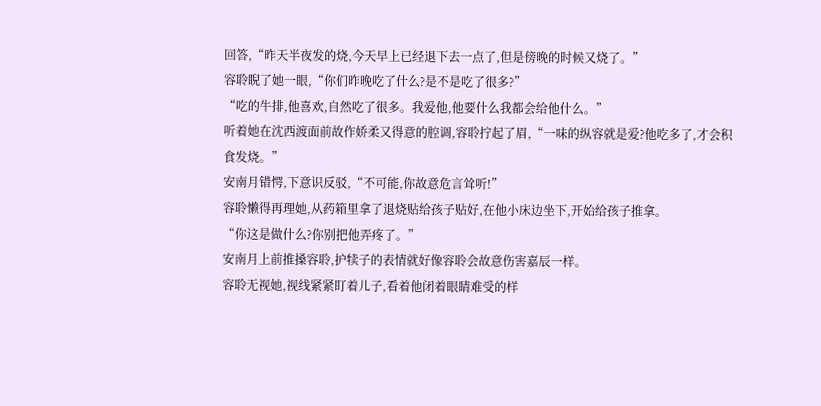回答,“昨天半夜发的烧,今天早上已经退下去一点了,但是傍晚的时候又烧了。”
容聆睨了她一眼,“你们昨晚吃了什么?是不是吃了很多?”
“吃的牛排,他喜欢,自然吃了很多。我爱他,他要什么我都会给他什么。”
听着她在沈西渡面前故作娇柔又得意的腔调,容聆拧起了眉,“一味的纵容就是爱?他吃多了,才会积食发烧。”
安南月错愕,下意识反驳,“不可能,你故意危言耸听!”
容聆懒得再理她,从药箱里拿了退烧贴给孩子贴好,在他小床边坐下,开始给孩子推拿。
“你这是做什么?你别把他弄疼了。”
安南月上前推搡容聆,护犊子的表情就好像容聆会故意伤害嘉辰一样。
容聆无视她,视线紧紧盯着儿子,看着他闭着眼睛难受的样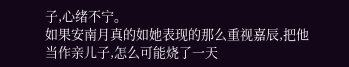子,心绪不宁。
如果安南月真的如她表现的那么重视嘉辰,把他当作亲儿子,怎么可能烧了一天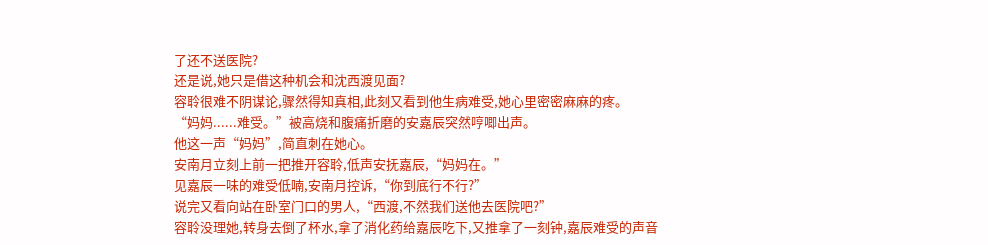了还不送医院?
还是说,她只是借这种机会和沈西渡见面?
容聆很难不阴谋论,骤然得知真相,此刻又看到他生病难受,她心里密密麻麻的疼。
“妈妈......难受。”被高烧和腹痛折磨的安嘉辰突然哼唧出声。
他这一声“妈妈”,简直刺在她心。
安南月立刻上前一把推开容聆,低声安抚嘉辰,“妈妈在。”
见嘉辰一味的难受低喃,安南月控诉,“你到底行不行?”
说完又看向站在卧室门口的男人,“西渡,不然我们送他去医院吧?”
容聆没理她,转身去倒了杯水,拿了消化药给嘉辰吃下,又推拿了一刻钟,嘉辰难受的声音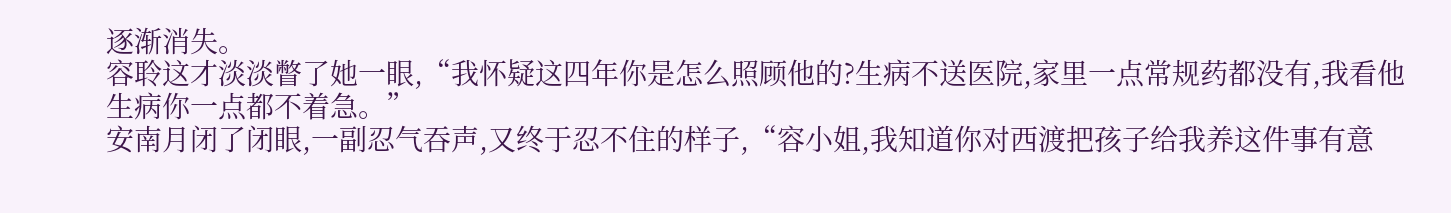逐渐消失。
容聆这才淡淡瞥了她一眼,“我怀疑这四年你是怎么照顾他的?生病不送医院,家里一点常规药都没有,我看他生病你一点都不着急。”
安南月闭了闭眼,一副忍气吞声,又终于忍不住的样子,“容小姐,我知道你对西渡把孩子给我养这件事有意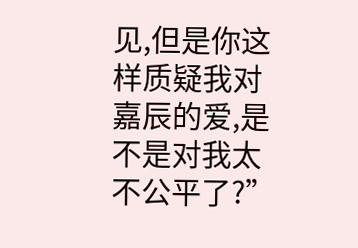见,但是你这样质疑我对嘉辰的爱,是不是对我太不公平了?”